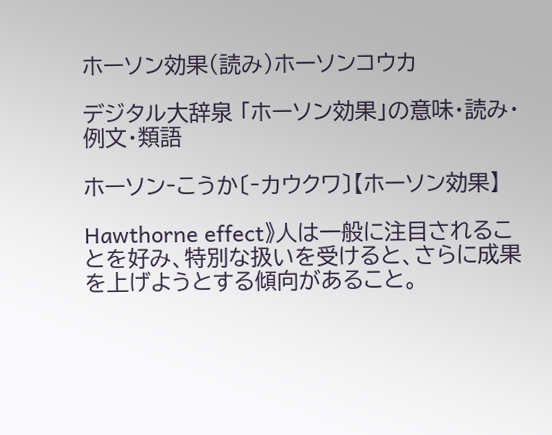ホーソン効果(読み)ホーソンコウカ

デジタル大辞泉 「ホーソン効果」の意味・読み・例文・類語

ホーソン‐こうか〔‐カウクワ〕【ホーソン効果】

Hawthorne effect》人は一般に注目されることを好み、特別な扱いを受けると、さらに成果を上げようとする傾向があること。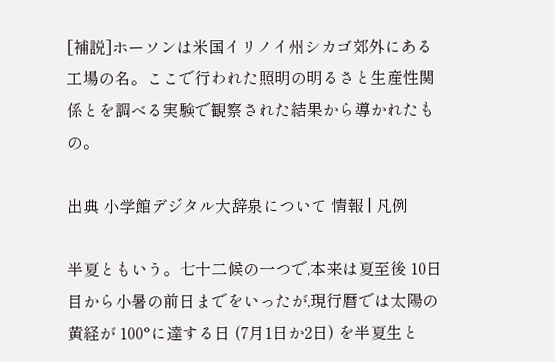[補説]ホーソンは米国イリノイ州シカゴ郊外にある工場の名。ここで行われた照明の明るさと生産性関係とを調べる実験で観察された結果から導かれたもの。

出典 小学館デジタル大辞泉について 情報 | 凡例

半夏ともいう。七十二候の一つで,本来は夏至後 10日目から小暑の前日までをいったが,現行暦では太陽の黄経が 100°に達する日 (7月1日か2日) を半夏生と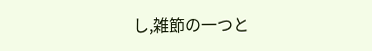し,雑節の一つと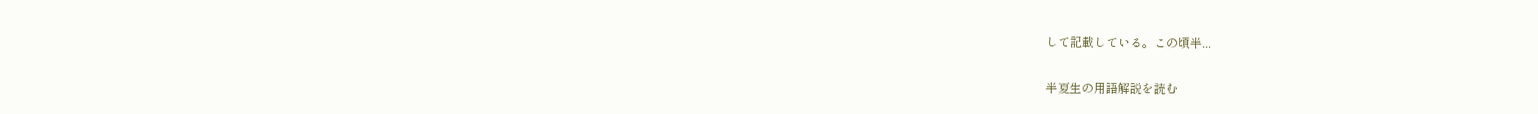して記載している。この頃半...

半夏生の用語解説を読む